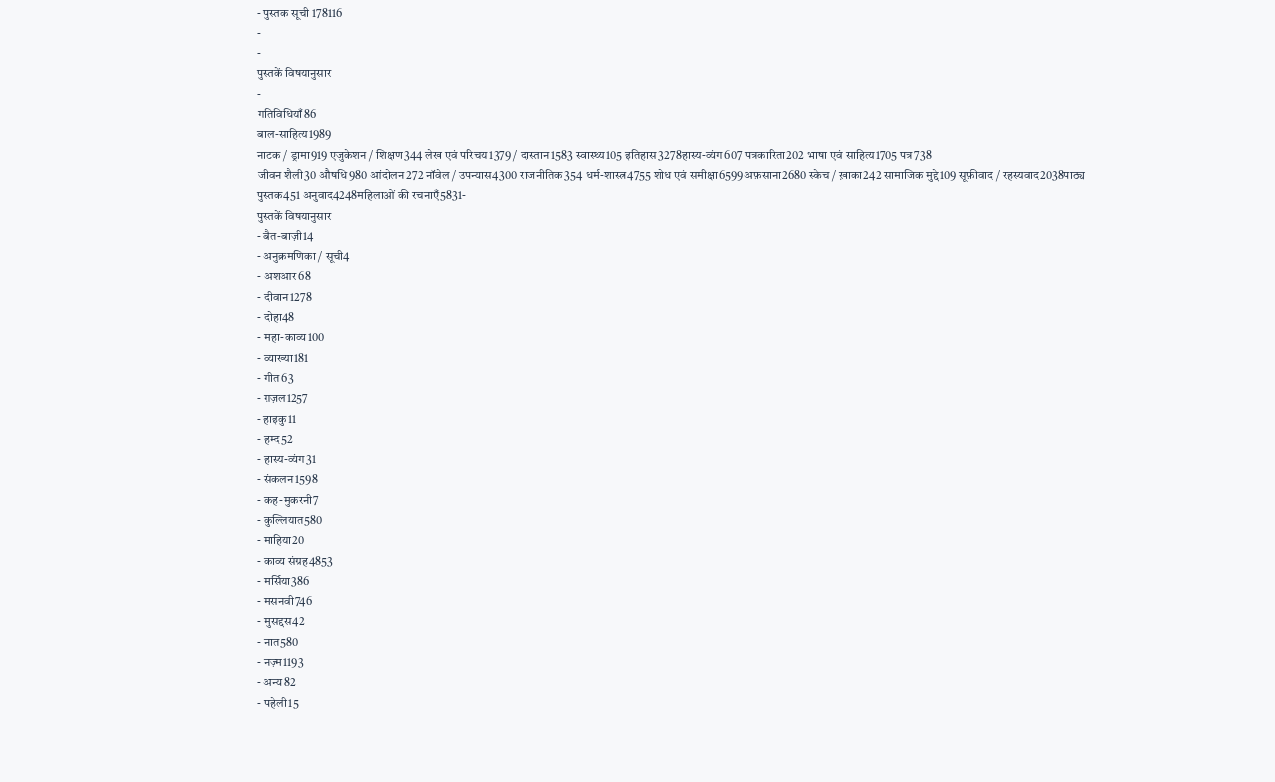- पुस्तक सूची 178116
-
-
पुस्तकें विषयानुसार
-
गतिविधियाँ86
बाल-साहित्य1989
नाटक / ड्रामा919 एजुकेशन / शिक्षण344 लेख एवं परिचय1379 / दास्तान1583 स्वास्थ्य105 इतिहास3278हास्य-व्यंग607 पत्रकारिता202 भाषा एवं साहित्य1705 पत्र738
जीवन शैली30 औषधि980 आंदोलन272 नॉवेल / उपन्यास4300 राजनीतिक354 धर्म-शास्त्र4755 शोध एवं समीक्षा6599अफ़साना2680 स्केच / ख़ाका242 सामाजिक मुद्दे109 सूफ़ीवाद / रहस्यवाद2038पाठ्य पुस्तक451 अनुवाद4248महिलाओं की रचनाएँ5831-
पुस्तकें विषयानुसार
- बैत-बाज़ी14
- अनुक्रमणिका / सूची4
- अशआर68
- दीवान1278
- दोहा48
- महा-काव्य100
- व्याख्या181
- गीत63
- ग़ज़ल1257
- हाइकु11
- हम्द52
- हास्य-व्यंग31
- संकलन1598
- कह-मुकरनी7
- कुल्लियात580
- माहिया20
- काव्य संग्रह4853
- मर्सिया386
- मसनवी746
- मुसद्दस42
- नात580
- नज़्म1193
- अन्य82
- पहेली15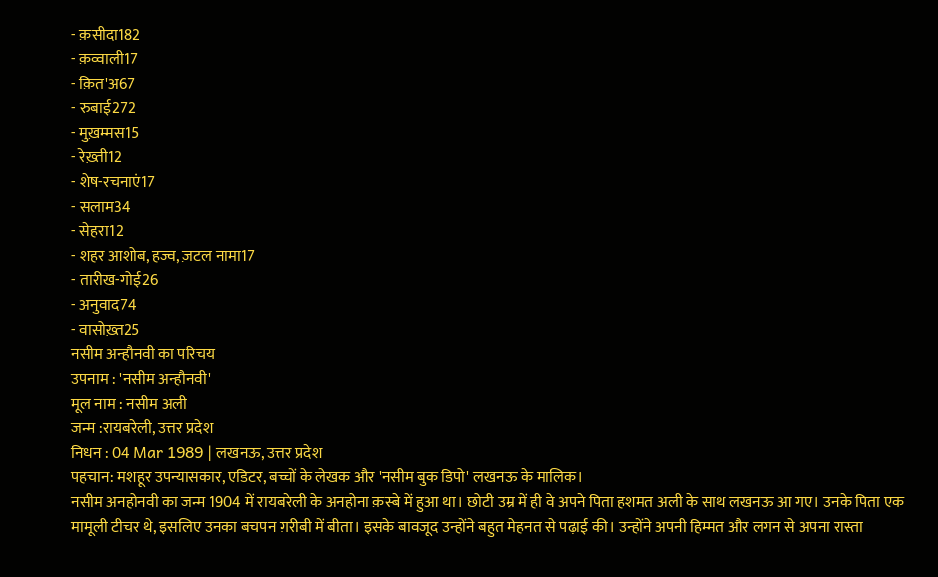- क़सीदा182
- क़व्वाली17
- क़ित'अ67
- रुबाई272
- मुख़म्मस15
- रेख़्ती12
- शेष-रचनाएं17
- सलाम34
- सेहरा12
- शहर आशोब, हज्व, ज़टल नामा17
- तारीख-गोई26
- अनुवाद74
- वासोख़्त25
नसीम अन्हौनवी का परिचय
उपनाम : 'नसीम अन्हौनवी'
मूल नाम : नसीम अली
जन्म :रायबरेली, उत्तर प्रदेश
निधन : 04 Mar 1989 | लखनऊ, उत्तर प्रदेश
पहचान: मशहूर उपन्यासकार, एडिटर, बच्चों के लेखक और 'नसीम बुक डिपो' लखनऊ के मालिक।
नसीम अनहोनवी का जन्म 1904 में रायबरेली के अनहोना क़स्बे में हुआ था। छोटी उम्र में ही वे अपने पिता हशमत अली के साथ लखनऊ आ गए। उनके पिता एक मामूली टीचर थे, इसलिए उनका बचपन ग़रीबी में बीता। इसके बावजूद उन्होंने बहुत मेहनत से पढ़ाई की। उन्होंने अपनी हिम्मत और लगन से अपना रास्ता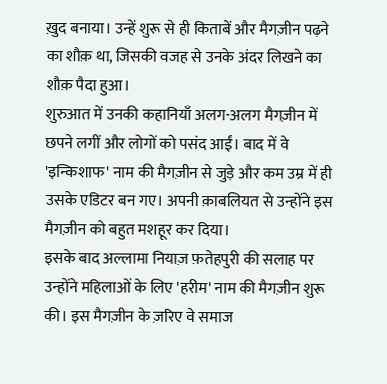ख़ुद बनाया। उन्हें शुरू से ही किताबें और मैगज़ीन पढ़ने का शौक़ था, जिसकी वजह से उनके अंदर लिखने का शौक़ पैदा हुआ।
शुरुआत में उनकी कहानियाँ अलग-अलग मैगज़ीन में छपने लगीं और लोगों को पसंद आईं। बाद में वे 'इन्किशाफ' नाम की मैगज़ीन से जुड़े और कम उम्र में ही उसके एडिटर बन गए। अपनी क़ाबलियत से उन्होंने इस मैगज़ीन को बहुत मशहूर कर दिया।
इसके बाद अल्लामा नियाज़ फ़तेहपुरी की सलाह पर उन्होंने महिलाओं के लिए 'हरीम' नाम की मैगज़ीन शुरू की। इस मैगज़ीन के ज़रिए वे समाज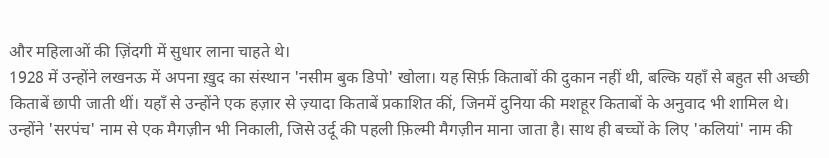और महिलाओं की ज़िंदगी में सुधार लाना चाहते थे।
1928 में उन्होंने लखनऊ में अपना ख़ुद का संस्थान 'नसीम बुक डिपो' खोला। यह सिर्फ़ किताबों की दुकान नहीं थी, बल्कि यहाँ से बहुत सी अच्छी किताबें छापी जाती थीं। यहाँ से उन्होंने एक हज़ार से ज़्यादा किताबें प्रकाशित कीं, जिनमें दुनिया की मशहूर किताबों के अनुवाद भी शामिल थे।
उन्होंने 'सरपंच' नाम से एक मैगज़ीन भी निकाली, जिसे उर्दू की पहली फ़िल्मी मैगज़ीन माना जाता है। साथ ही बच्चों के लिए 'कलियां' नाम की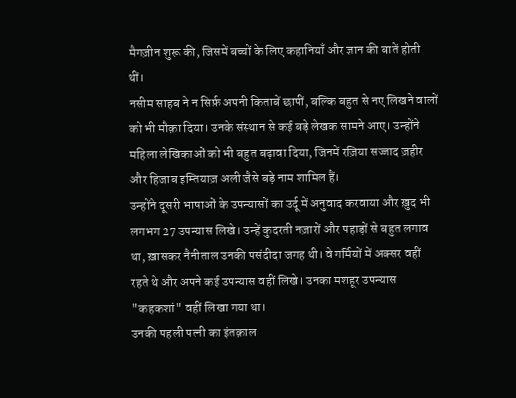मैगज़ीन शुरू की, जिसमें बच्चों के लिए कहानियाँ और ज्ञान की बातें होती थीं।
नसीम साहब ने न सिर्फ़ अपनी किताबें छापीं, बल्कि बहुत से नए लिखने वालों को भी मौक़ा दिया। उनके संस्थान से कई बड़े लेखक सामने आए। उन्होंने महिला लेखिकाओं को भी बहुत बढ़ावा दिया, जिनमें रज़िया सज्जाद ज़हीर और हिजाब इम्तियाज़ अली जैसे बड़े नाम शामिल हैं।
उन्होंने दूसरी भाषाओं के उपन्यासों का उर्दू में अनुवाद करवाया और ख़ुद भी लगभग 27 उपन्यास लिखे। उन्हें कुदरती नज़ारों और पहाड़ों से बहुत लगाव था, ख़ासकर नैनीताल उनकी पसंदीदा जगह थी। वे गर्मियों में अक्सर वहीं रहते थे और अपने कई उपन्यास वहीं लिखे। उनका मशहूर उपन्यास "कहकशां" वहीं लिखा गया था।
उनकी पहली पत्नी का इंतक़ाल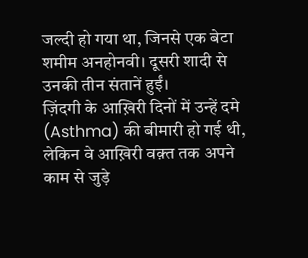जल्दी हो गया था, जिनसे एक बेटा शमीम अनहोनवी। दूसरी शादी से उनकी तीन संतानें हुईं।
ज़िंदगी के आख़िरी दिनों में उन्हें दमे (Asthma) की बीमारी हो गई थी, लेकिन वे आख़िरी वक़्त तक अपने काम से जुड़े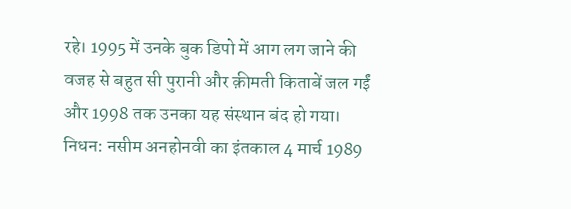रहे। 1995 में उनके बुक डिपो में आग लग जाने की वजह से बहुत सी पुरानी और क़ीमती किताबें जल गईं और 1998 तक उनका यह संस्थान बंद हो गया।
निधन: नसीम अनहोनवी का इंतकाल 4 मार्च 1989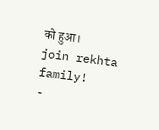को हुआ।
join rekhta family!
-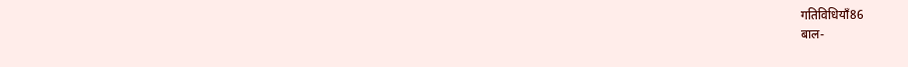गतिविधियाँ86
बाल-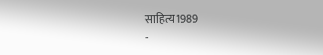साहित्य1989
-